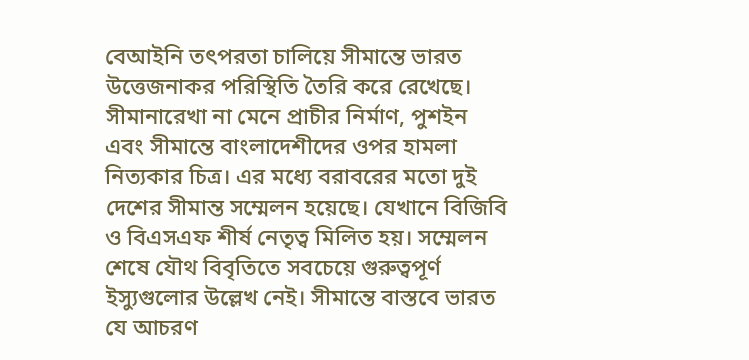বেআইনি তৎপরতা চালিয়ে সীমান্তে ভারত উত্তেজনাকর পরিস্থিতি তৈরি করে রেখেছে। সীমানারেখা না মেনে প্রাচীর নির্মাণ, পুশইন এবং সীমান্তে বাংলাদেশীদের ওপর হামলা নিত্যকার চিত্র। এর মধ্যে বরাবরের মতো দুই দেশের সীমান্ত সম্মেলন হয়েছে। যেখানে বিজিবি ও বিএসএফ শীর্ষ নেতৃত্ব মিলিত হয়। সম্মেলন শেষে যৌথ বিবৃতিতে সবচেয়ে গুরুত্বপূর্ণ ইস্যুগুলোর উল্লেখ নেই। সীমান্তে বাস্তবে ভারত যে আচরণ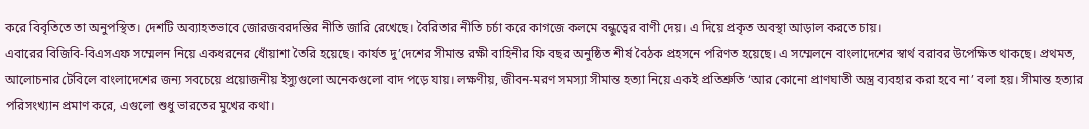করে বিবৃতিতে তা অনুপস্থিত। দেশটি অব্যাহতভাবে জোরজবরদস্তির নীতি জারি রেখেছে। বৈরিতার নীতি চর্চা করে কাগজে কলমে বন্ধুত্বের বাণী দেয়। এ দিয়ে প্রকৃত অবস্থা আড়াল করতে চায়।
এবারের বিজিবি-বিএসএফ সম্মেলন নিয়ে একধরনের ধোঁয়াশা তৈরি হয়েছে। কার্যত দু’দেশের সীমান্ত রক্ষী বাহিনীর ফি বছর অনুষ্ঠিত শীর্ষ বৈঠক প্রহসনে পরিণত হয়েছে। এ সম্মেলনে বাংলাদেশের স্বার্থ বরাবর উপেক্ষিত থাকছে। প্রথমত, আলোচনার টেবিলে বাংলাদেশের জন্য সবচেয়ে প্রয়োজনীয় ইস্যুগুলো অনেকগুলো বাদ পড়ে যায়। লক্ষণীয়, জীবন-মরণ সমস্যা সীমান্ত হত্যা নিয়ে একই প্রতিশ্রুতি ‘আর কোনো প্রাণঘাতী অস্ত্র ব্যবহার করা হবে না’ বলা হয়। সীমান্ত হত্যার পরিসংখ্যান প্রমাণ করে, এগুলো শুধু ভারতের মুখের কথা।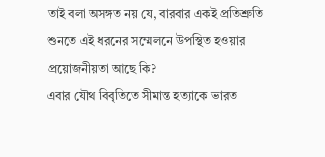তাই বলা অসঙ্গত নয় যে, বারবার একই প্রতিশ্রুতি শুনতে এই ধরনের সম্মেলনে উপস্থিত হওয়ার প্রয়োজনীয়তা আছে কি?
এবার যৌথ বিবৃতিতে সীমান্ত হত্যাকে ভারত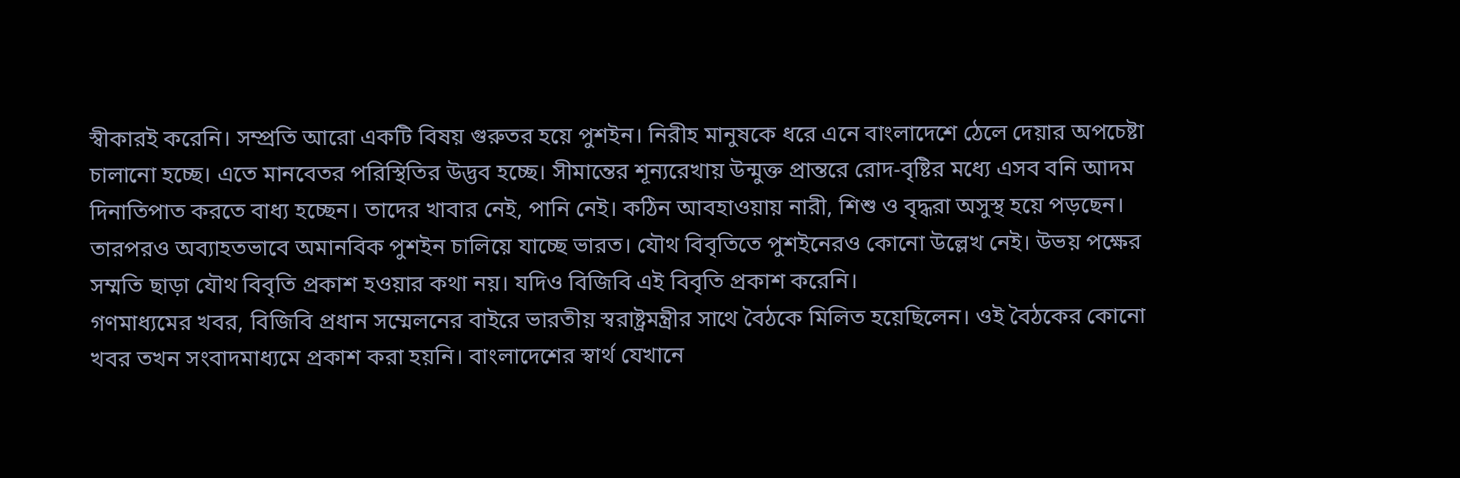স্বীকারই করেনি। সম্প্রতি আরো একটি বিষয় গুরুতর হয়ে পুশইন। নিরীহ মানুষকে ধরে এনে বাংলাদেশে ঠেলে দেয়ার অপচেষ্টা চালানো হচ্ছে। এতে মানবেতর পরিস্থিতির উদ্ভব হচ্ছে। সীমান্তের শূন্যরেখায় উন্মুক্ত প্রান্তরে রোদ-বৃষ্টির মধ্যে এসব বনি আদম দিনাতিপাত করতে বাধ্য হচ্ছেন। তাদের খাবার নেই, পানি নেই। কঠিন আবহাওয়ায় নারী, শিশু ও বৃদ্ধরা অসুস্থ হয়ে পড়ছেন। তারপরও অব্যাহতভাবে অমানবিক পুশইন চালিয়ে যাচ্ছে ভারত। যৌথ বিবৃতিতে পুশইনেরও কোনো উল্লেখ নেই। উভয় পক্ষের সম্মতি ছাড়া যৌথ বিবৃতি প্রকাশ হওয়ার কথা নয়। যদিও বিজিবি এই বিবৃতি প্রকাশ করেনি।
গণমাধ্যমের খবর, বিজিবি প্রধান সম্মেলনের বাইরে ভারতীয় স্বরাষ্ট্রমন্ত্রীর সাথে বৈঠকে মিলিত হয়েছিলেন। ওই বৈঠকের কোনো খবর তখন সংবাদমাধ্যমে প্রকাশ করা হয়নি। বাংলাদেশের স্বার্থ যেখানে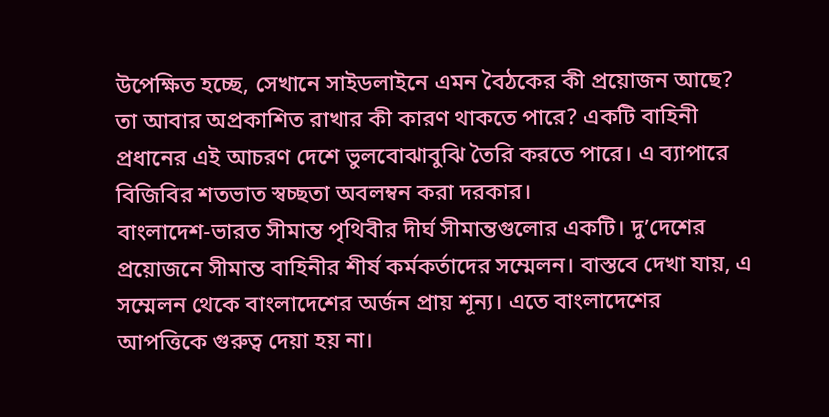উপেক্ষিত হচ্ছে, সেখানে সাইডলাইনে এমন বৈঠকের কী প্রয়োজন আছে? তা আবার অপ্রকাশিত রাখার কী কারণ থাকতে পারে? একটি বাহিনী প্রধানের এই আচরণ দেশে ভুলবোঝাবুঝি তৈরি করতে পারে। এ ব্যাপারে বিজিবির শতভাত স্বচ্ছতা অবলম্বন করা দরকার।
বাংলাদেশ-ভারত সীমান্ত পৃথিবীর দীর্ঘ সীমান্তগুলোর একটি। দু’দেশের প্রয়োজনে সীমান্ত বাহিনীর শীর্ষ কর্মকর্তাদের সম্মেলন। বাস্তবে দেখা যায়, এ সম্মেলন থেকে বাংলাদেশের অর্জন প্রায় শূন্য। এতে বাংলাদেশের আপত্তিকে গুরুত্ব দেয়া হয় না।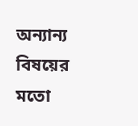অন্যান্য বিষয়ের মতো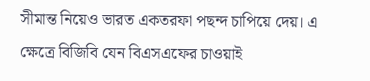সীমান্ত নিয়েও ভারত একতরফা পছন্দ চাপিয়ে দেয়। এ ক্ষেত্রে বিজিবি যেন বিএসএফের চাওয়াই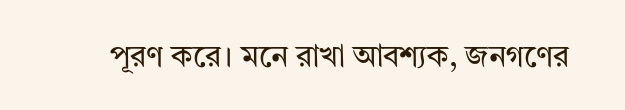পূরণ করে। মনে রাখা আবশ্যক, জনগণের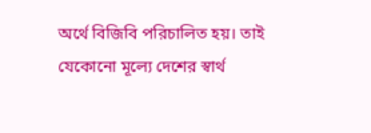অর্থে বিজিবি পরিচালিত হয়। তাই যেকোনো মূল্যে দেশের স্বার্থ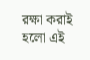রক্ষা করাই হলো এই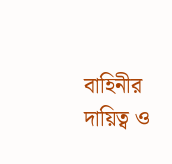বাহিনীর দায়িত্ব ও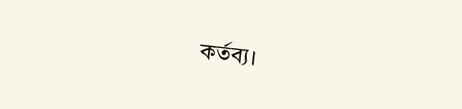কর্তব্য।